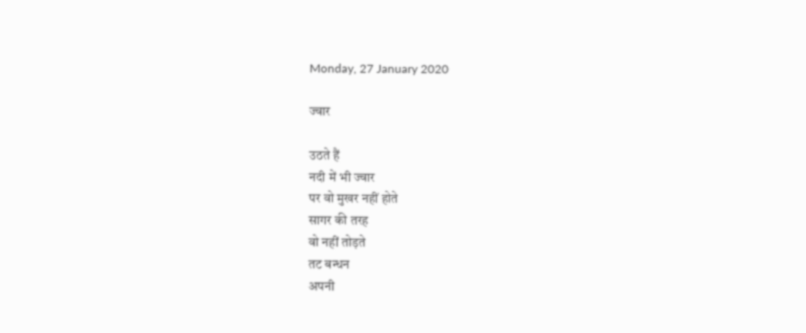Monday, 27 January 2020

ज्वार

उठते हैं
नदी में भी ज्वार
पर वो मुखर नहीं होते
सागर की तरह
वो नहीं तोड़ते
तट बन्धन
अपनी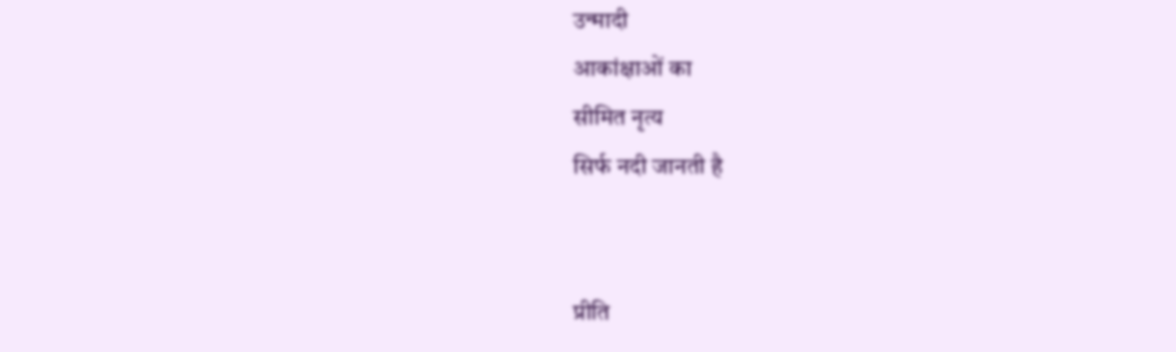उन्मादी
आकांक्षाओं का
सीमित नृत्य
सिर्फ नदी जानती है


प्रीति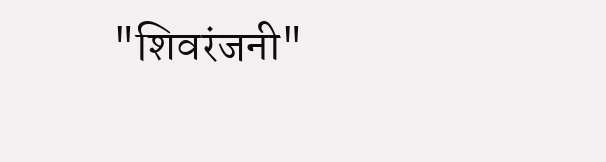"शिवरंजनी"